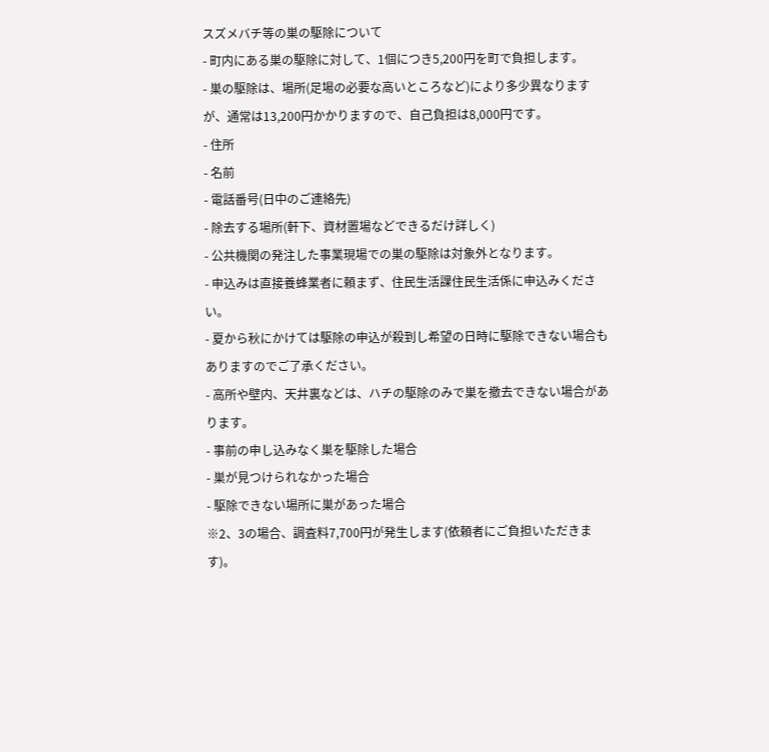スズメバチ等の巣の駆除について
- 町内にある巣の駆除に対して、1個につき5,200円を町で負担します。
- 巣の駆除は、場所(足場の必要な高いところなど)により多少異なりますが、通常は13,200円かかりますので、自己負担は8,000円です。
- 住所
- 名前
- 電話番号(日中のご連絡先)
- 除去する場所(軒下、資材置場などできるだけ詳しく)
- 公共機関の発注した事業現場での巣の駆除は対象外となります。
- 申込みは直接養蜂業者に頼まず、住民生活課住民生活係に申込みください。
- 夏から秋にかけては駆除の申込が殺到し希望の日時に駆除できない場合もありますのでご了承ください。
- 高所や壁内、天井裏などは、ハチの駆除のみで巣を撤去できない場合があります。
- 事前の申し込みなく巣を駆除した場合
- 巣が見つけられなかった場合
- 駆除できない場所に巣があった場合
※2、3の場合、調査料7,700円が発生します(依頼者にご負担いただきます)。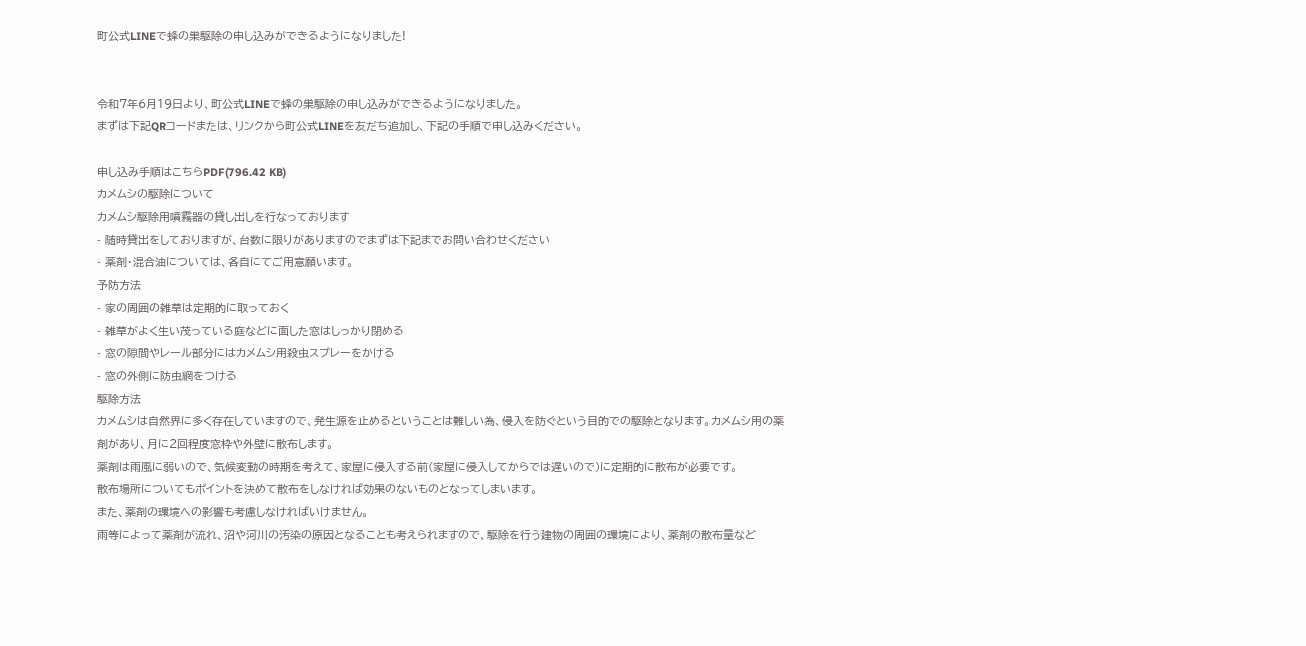町公式LINEで蜂の巣駆除の申し込みができるようになりました!


令和7年6月19日より、町公式LINEで蜂の巣駆除の申し込みができるようになりました。
まずは下記QRコードまたは、リンクから町公式LINEを友だち追加し、下記の手順で申し込みください。

申し込み手順はこちらPDF(796.42 KB)
カメムシの駆除について
カメムシ駆除用噴霧器の貸し出しを行なっております
- 随時貸出をしておりますが、台数に限りがありますのでまずは下記までお問い合わせください
- 薬剤・混合油については、各自にてご用意願います。
予防方法
- 家の周囲の雑草は定期的に取っておく
- 雑草がよく生い茂っている庭などに面した窓はしっかり閉める
- 窓の隙間やレール部分にはカメムシ用殺虫スプレーをかける
- 窓の外側に防虫網をつける
駆除方法
カメムシは自然界に多く存在していますので、発生源を止めるということは難しい為、侵入を防ぐという目的での駆除となります。カメムシ用の薬剤があり、月に2回程度窓枠や外壁に散布します。
薬剤は雨風に弱いので、気候変動の時期を考えて、家屋に侵入する前(家屋に侵入してからでは遅いので)に定期的に散布が必要です。
散布場所についてもポイントを決めて散布をしなければ効果のないものとなってしまいます。
また、薬剤の環境への影響も考慮しなければいけません。
雨等によって薬剤が流れ、沼や河川の汚染の原因となることも考えられますので、駆除を行う建物の周囲の環境により、薬剤の散布量など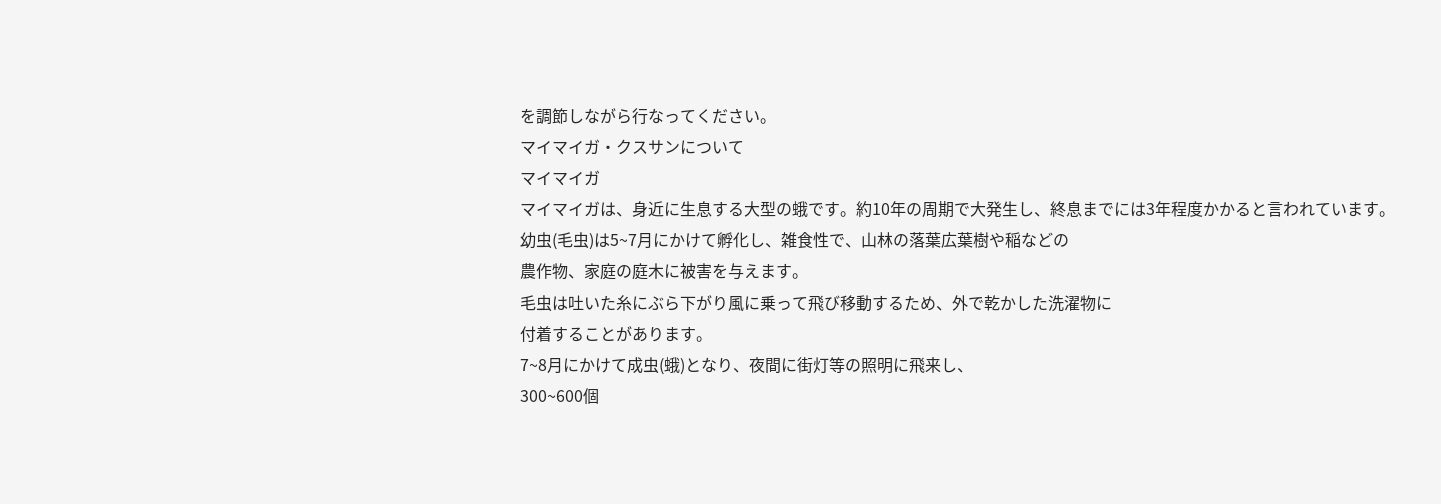を調節しながら行なってください。
マイマイガ・クスサンについて
マイマイガ
マイマイガは、身近に生息する大型の蛾です。約10年の周期で大発生し、終息までには3年程度かかると言われています。
幼虫(毛虫)は5~7月にかけて孵化し、雑食性で、山林の落葉広葉樹や稲などの
農作物、家庭の庭木に被害を与えます。
毛虫は吐いた糸にぶら下がり風に乗って飛び移動するため、外で乾かした洗濯物に
付着することがあります。
7~8月にかけて成虫(蛾)となり、夜間に街灯等の照明に飛来し、
300~600個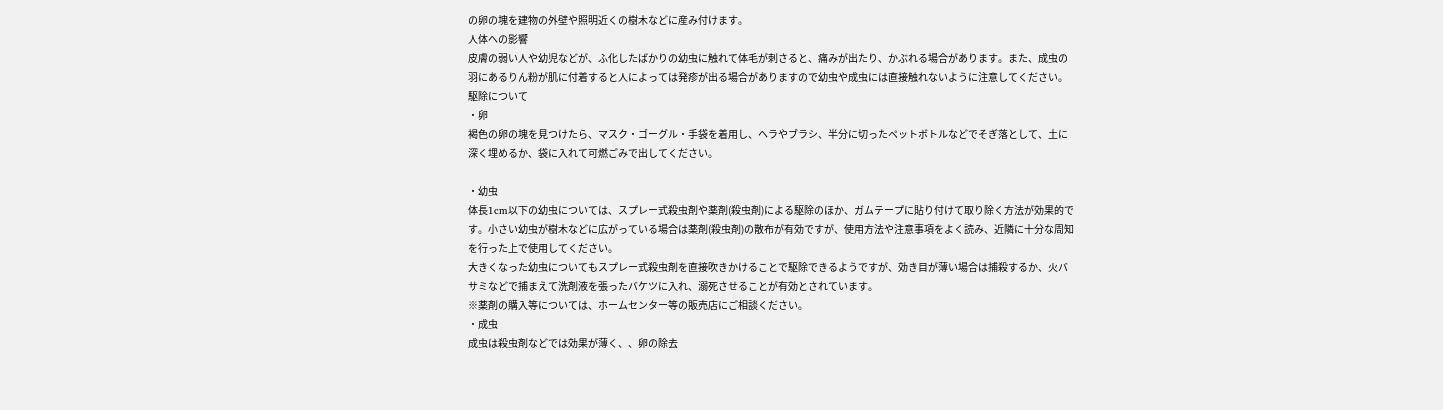の卵の塊を建物の外壁や照明近くの樹木などに産み付けます。
人体への影響
皮膚の弱い人や幼児などが、ふ化したばかりの幼虫に触れて体毛が刺さると、痛みが出たり、かぶれる場合があります。また、成虫の羽にあるりん粉が肌に付着すると人によっては発疹が出る場合がありますので幼虫や成虫には直接触れないように注意してください。駆除について
・卵
褐色の卵の塊を見つけたら、マスク・ゴーグル・手袋を着用し、ヘラやブラシ、半分に切ったペットボトルなどでそぎ落として、土に深く埋めるか、袋に入れて可燃ごみで出してください。

・幼虫
体長1cm以下の幼虫については、スプレー式殺虫剤や薬剤(殺虫剤)による駆除のほか、ガムテープに貼り付けて取り除く方法が効果的です。小さい幼虫が樹木などに広がっている場合は薬剤(殺虫剤)の散布が有効ですが、使用方法や注意事項をよく読み、近隣に十分な周知を行った上で使用してください。
大きくなった幼虫についてもスプレー式殺虫剤を直接吹きかけることで駆除できるようですが、効き目が薄い場合は捕殺するか、火バサミなどで捕まえて洗剤液を張ったバケツに入れ、溺死させることが有効とされています。
※薬剤の購入等については、ホームセンター等の販売店にご相談ください。
・成虫
成虫は殺虫剤などでは効果が薄く、、卵の除去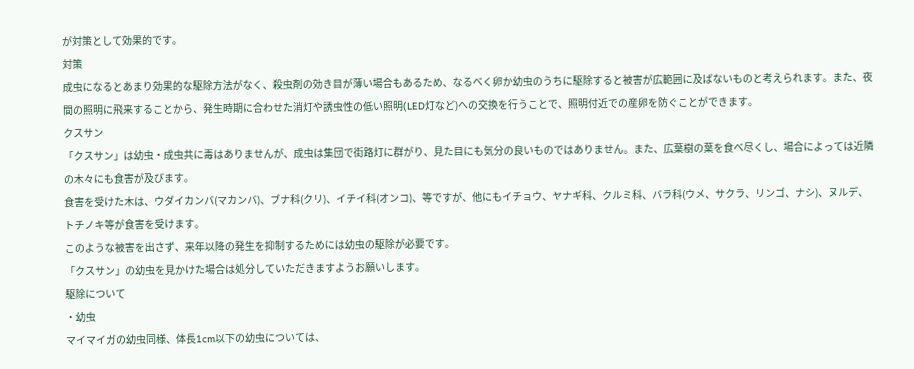が対策として効果的です。
対策
成虫になるとあまり効果的な駆除方法がなく、殺虫剤の効き目が薄い場合もあるため、なるべく卵か幼虫のうちに駆除すると被害が広範囲に及ばないものと考えられます。また、夜間の照明に飛来することから、発生時期に合わせた消灯や誘虫性の低い照明(LED灯など)への交換を行うことで、照明付近での産卵を防ぐことができます。
クスサン
「クスサン」は幼虫・成虫共に毒はありませんが、成虫は集団で街路灯に群がり、見た目にも気分の良いものではありません。また、広葉樹の葉を食べ尽くし、場合によっては近隣の木々にも食害が及びます。
食害を受けた木は、ウダイカンバ(マカンバ)、ブナ科(クリ)、イチイ科(オンコ)、等ですが、他にもイチョウ、ヤナギ科、クルミ科、バラ科(ウメ、サクラ、リンゴ、ナシ)、ヌルデ、トチノキ等が食害を受けます。
このような被害を出さず、来年以降の発生を抑制するためには幼虫の駆除が必要です。
「クスサン」の幼虫を見かけた場合は処分していただきますようお願いします。
駆除について
・幼虫
マイマイガの幼虫同様、体長1cm以下の幼虫については、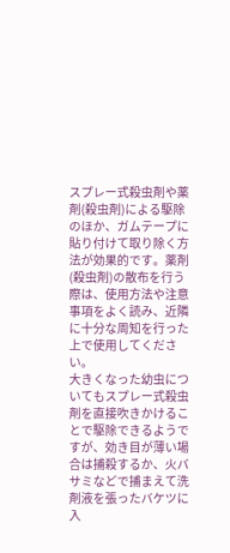スプレー式殺虫剤や薬剤(殺虫剤)による駆除のほか、ガムテープに貼り付けて取り除く方法が効果的です。薬剤(殺虫剤)の散布を行う際は、使用方法や注意事項をよく読み、近隣に十分な周知を行った上で使用してください。
大きくなった幼虫についてもスプレー式殺虫剤を直接吹きかけることで駆除できるようですが、効き目が薄い場合は捕殺するか、火バサミなどで捕まえて洗剤液を張ったバケツに入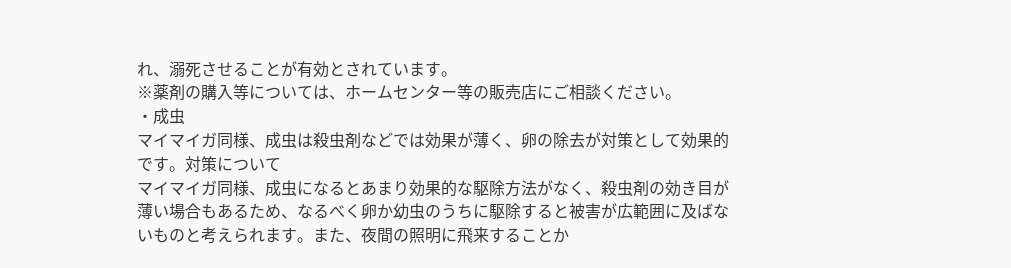れ、溺死させることが有効とされています。
※薬剤の購入等については、ホームセンター等の販売店にご相談ください。
・成虫
マイマイガ同様、成虫は殺虫剤などでは効果が薄く、卵の除去が対策として効果的です。対策について
マイマイガ同様、成虫になるとあまり効果的な駆除方法がなく、殺虫剤の効き目が薄い場合もあるため、なるべく卵か幼虫のうちに駆除すると被害が広範囲に及ばないものと考えられます。また、夜間の照明に飛来することか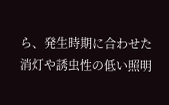ら、発生時期に合わせた消灯や誘虫性の低い照明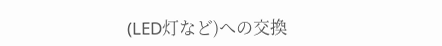(LED灯など)への交換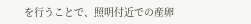を行うことで、照明付近での産卵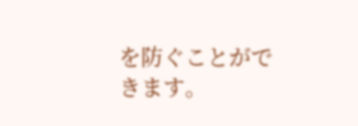を防ぐことができます。